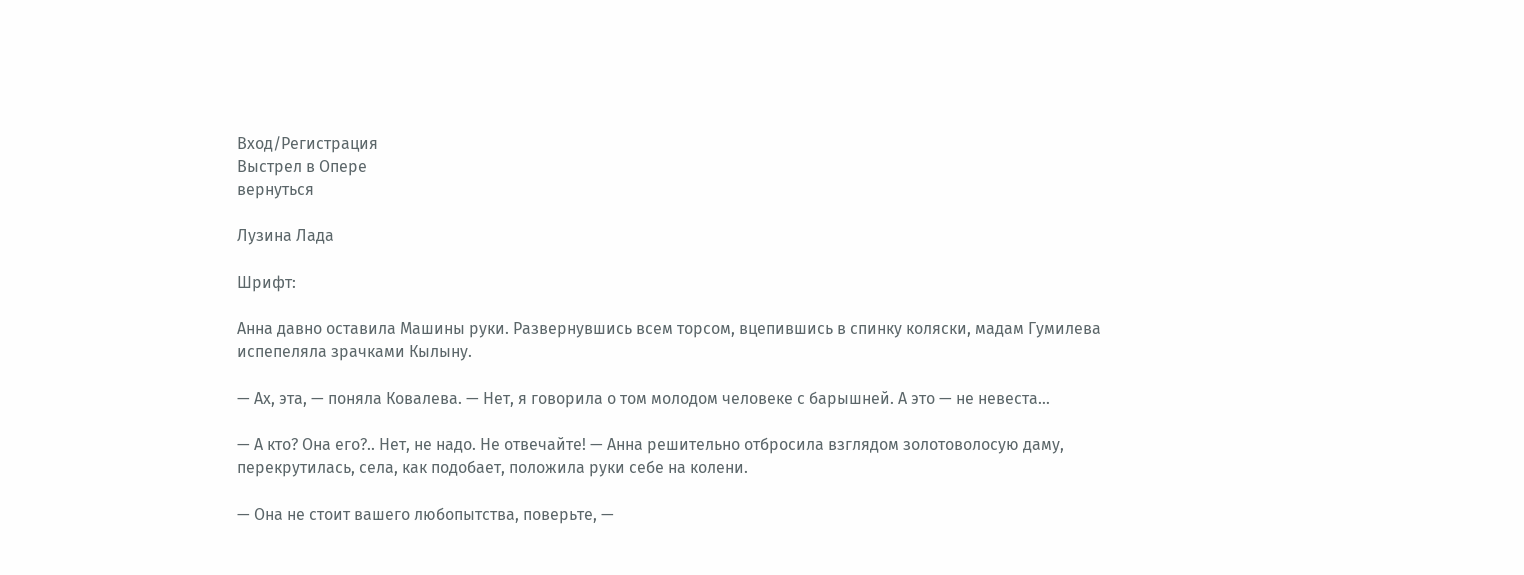Вход/Регистрация
Выстрел в Опере
вернуться

Лузина Лада

Шрифт:

Анна давно оставила Машины руки. Развернувшись всем торсом, вцепившись в спинку коляски, мадам Гумилева испепеляла зрачками Кылыну.

— Ах, эта, — поняла Ковалева. — Нет, я говорила о том молодом человеке с барышней. А это — не невеста…

— А кто? Она его?.. Нет, не надо. Не отвечайте! — Анна решительно отбросила взглядом золотоволосую даму, перекрутилась, села, как подобает, положила руки себе на колени.

— Она не стоит вашего любопытства, поверьте, —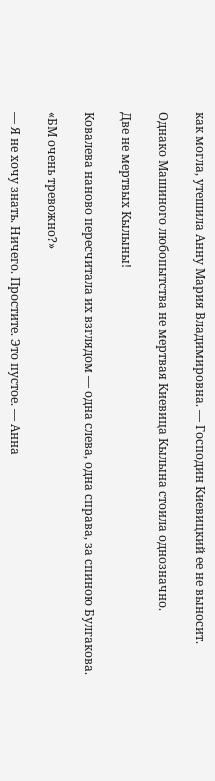как могла, утешила Анну Мария Владимировна. — Господин Киевицкий ее не выносит.

Однако Машиного любопытства не мертвая Киевица Кылына стоила однозначно.

Две не мертвых Кылыны!

Ковалева наново пересчитала их взглядом — одна слева, одна справа, за спиною Булгакова.

«БМ очень тревожно?»

— Я не хочу знать. Ничего. Простите. Это пустое. — Анна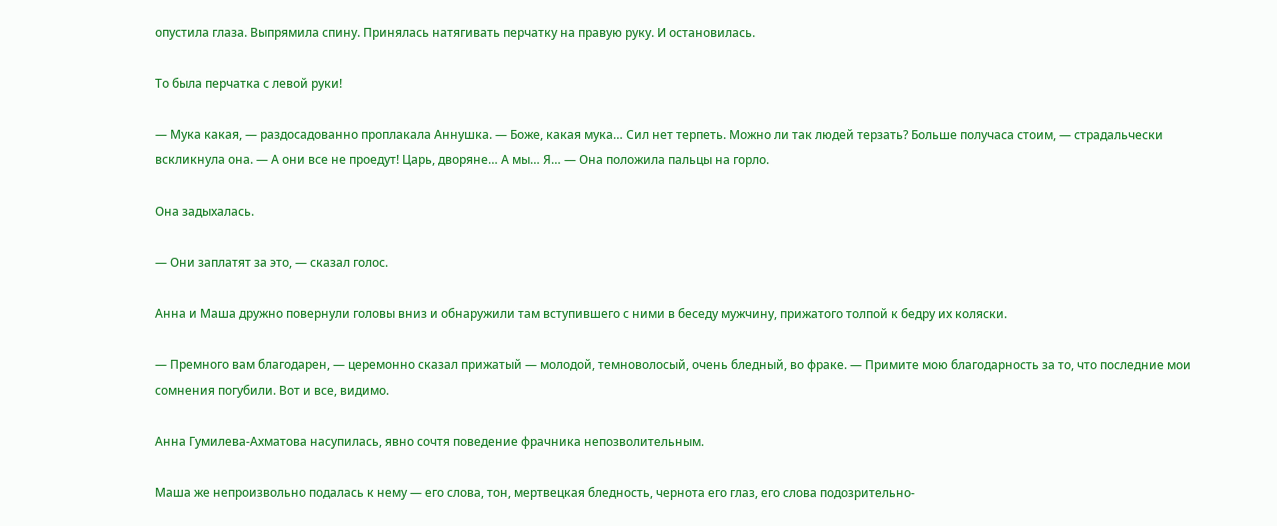опустила глаза. Выпрямила спину. Принялась натягивать перчатку на правую руку. И остановилась.

То была перчатка с левой руки!

— Мука какая, — раздосадованно проплакала Аннушка. — Боже, какая мука… Сил нет терпеть. Можно ли так людей терзать? Больше получаса стоим, — страдальчески вскликнула она. — А они все не проедут! Царь, дворяне… А мы… Я… — Она положила пальцы на горло.

Она задыхалась.

— Они заплатят за это, — сказал голос.

Анна и Маша дружно повернули головы вниз и обнаружили там вступившего с ними в беседу мужчину, прижатого толпой к бедру их коляски.

— Премного вам благодарен, — церемонно сказал прижатый — молодой, темноволосый, очень бледный, во фраке. — Примите мою благодарность за то, что последние мои сомнения погубили. Вот и все, видимо.

Анна Гумилева-Ахматова насупилась, явно сочтя поведение фрачника непозволительным.

Маша же непроизвольно подалась к нему — его слова, тон, мертвецкая бледность, чернота его глаз, его слова подозрительно-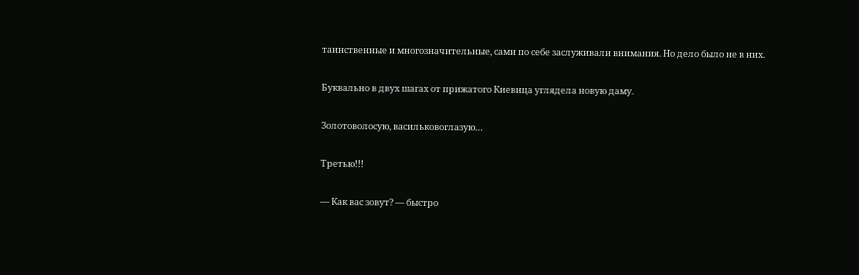таинственные и многозначительные, сами по себе заслуживали внимания. Но дело было не в них.

Буквально в двух шагах от прижатого Киевица углядела новую даму.

Золотоволосую, васильковоглазую…

Третью!!!

— Как вас зовут? — быстро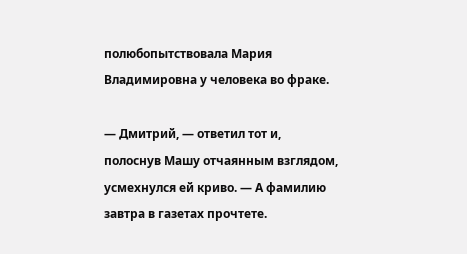полюбопытствовала Мария Владимировна у человека во фраке.

— Дмитрий, — ответил тот и, полоснув Машу отчаянным взглядом, усмехнулся ей криво. — А фамилию завтра в газетах прочтете.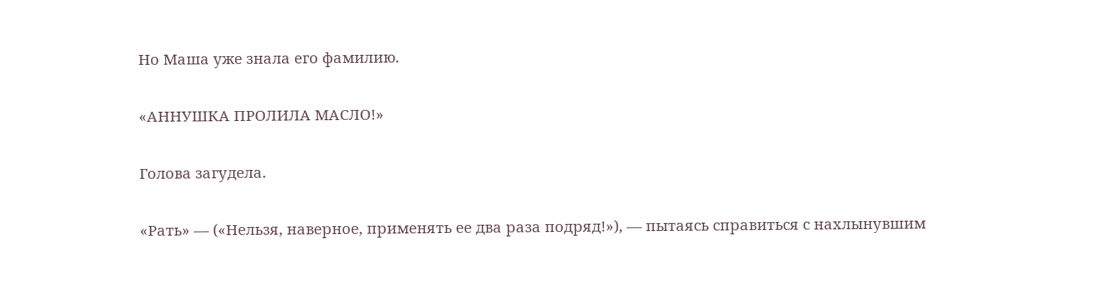Но Маша уже знала его фамилию.

«АННУШКА ПРОЛИЛА МАСЛО!»

Голова загудела.

«Рать» — («Нельзя, наверное, применять ее два раза подряд!»), — пытаясь справиться с нахлынувшим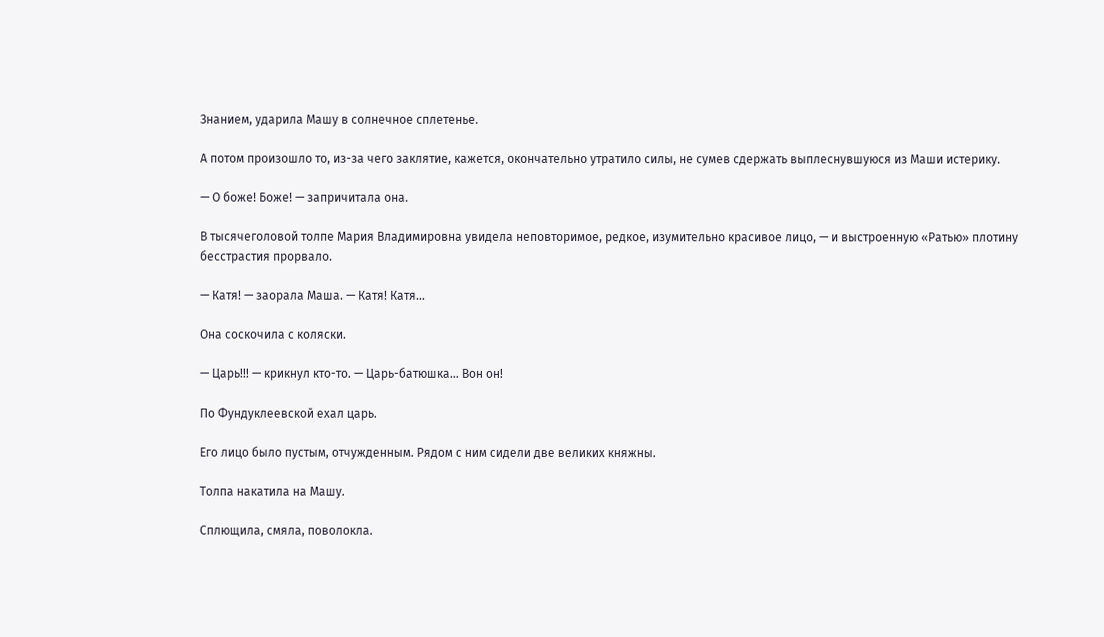Знанием, ударила Машу в солнечное сплетенье.

А потом произошло то, из-за чего заклятие, кажется, окончательно утратило силы, не сумев сдержать выплеснувшуюся из Маши истерику.

— О боже! Боже! — запричитала она.

В тысячеголовой толпе Мария Владимировна увидела неповторимое, редкое, изумительно красивое лицо, — и выстроенную «Ратью» плотину бесстрастия прорвало.

— Катя! — заорала Маша. — Катя! Катя…

Она соскочила с коляски.

— Царь!!! — крикнул кто-то. — Царь-батюшка… Вон он!

По Фундуклеевской ехал царь.

Его лицо было пустым, отчужденным. Рядом с ним сидели две великих княжны.

Толпа накатила на Машу.

Сплющила, смяла, поволокла.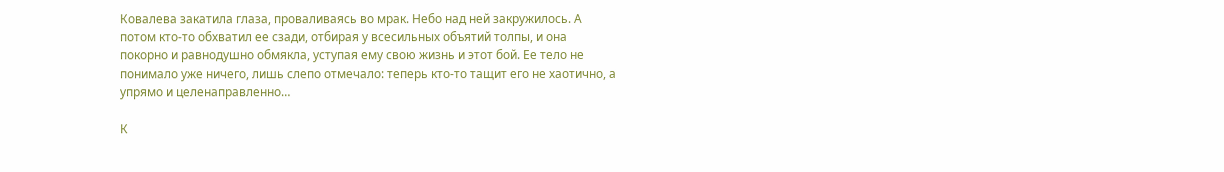Ковалева закатила глаза, проваливаясь во мрак. Небо над ней закружилось. А потом кто-то обхватил ее сзади, отбирая у всесильных объятий толпы, и она покорно и равнодушно обмякла, уступая ему свою жизнь и этот бой. Ее тело не понимало уже ничего, лишь слепо отмечало: теперь кто-то тащит его не хаотично, а упрямо и целенаправленно…

К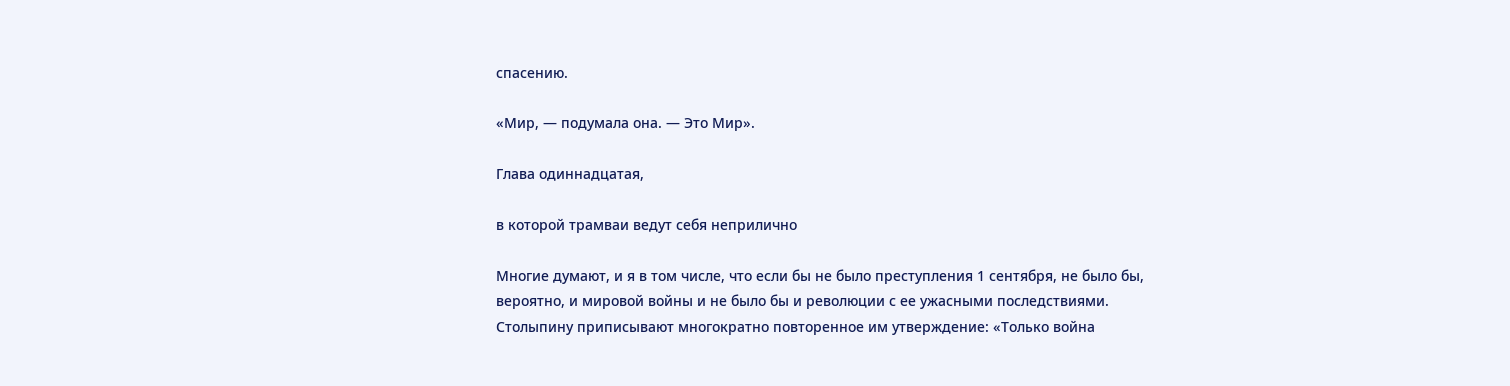спасению.

«Мир, — подумала она. — Это Мир».

Глава одиннадцатая,

в которой трамваи ведут себя неприлично

Многие думают, и я в том числе, что если бы не было преступления 1 сентября, не было бы, вероятно, и мировой войны и не было бы и революции с ее ужасными последствиями. Столыпину приписывают многократно повторенное им утверждение: «Только война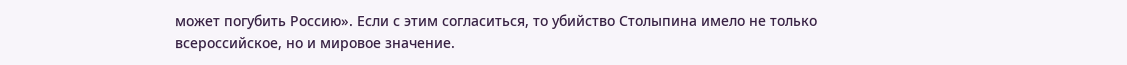может погубить Россию». Если с этим согласиться, то убийство Столыпина имело не только всероссийское, но и мировое значение.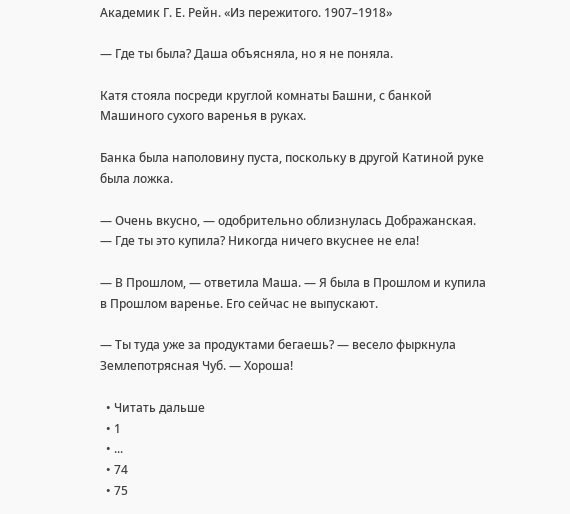Академик Г. Е. Рейн. «Из пережитого. 1907–1918»

— Где ты была? Даша объясняла, но я не поняла.

Катя стояла посреди круглой комнаты Башни, с банкой Машиного сухого варенья в руках.

Банка была наполовину пуста, поскольку в другой Катиной руке была ложка.

— Очень вкусно, — одобрительно облизнулась Дображанская. — Где ты это купила? Никогда ничего вкуснее не ела!

— В Прошлом, — ответила Маша. — Я была в Прошлом и купила в Прошлом варенье. Его сейчас не выпускают.

— Ты туда уже за продуктами бегаешь? — весело фыркнула Землепотрясная Чуб. — Хороша!

  • Читать дальше
  • 1
  • ...
  • 74
  • 75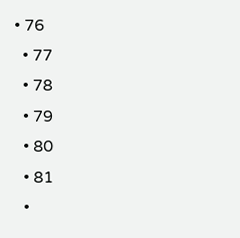• 76
  • 77
  • 78
  • 79
  • 80
  • 81
  •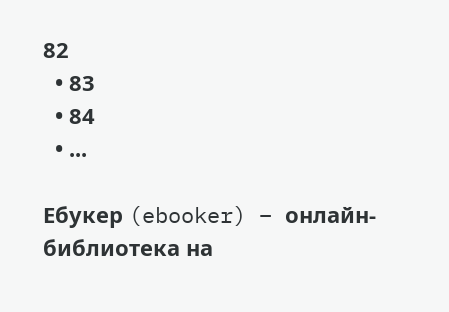82
  • 83
  • 84
  • ...

Ебукер (ebooker) – онлайн-библиотека на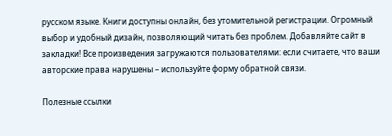русском языке. Книги доступны онлайн, без утомительной регистрации. Огромный выбор и удобный дизайн, позволяющий читать без проблем. Добавляйте сайт в закладки! Все произведения загружаются пользователями: если считаете, что ваши авторские права нарушены – используйте форму обратной связи.

Полезные ссылки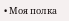• Моя полка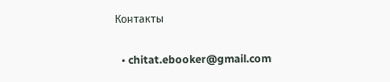Контакты

  • chitat.ebooker@gmail.com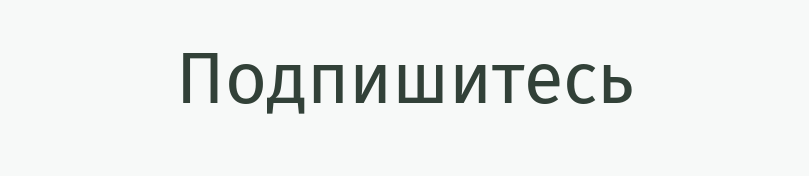Подпишитесь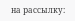на рассылку: